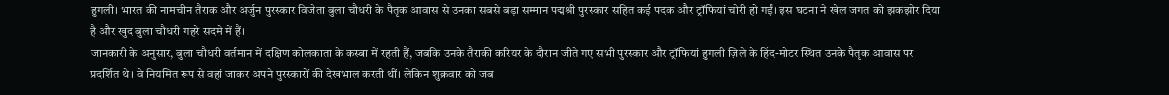हुगली। भारत की नामचीन तैराक और अर्जुन पुरस्कार विजेता बुला चौधरी के पैतृक आवास से उनका सबसे बड़ा सम्मान पद्मश्री पुरस्कार सहित कई पदक और ट्रॉफियां चोरी हो गईं। इस घटना ने खेल जगत को झकझोर दिया है और खुद बुला चौधरी गहरे सदमे में हैं।
जानकारी के अनुसार, बुला चौधरी वर्तमान में दक्षिण कोलकाता के कस्बा में रहती हैं, जबकि उनके तैराकी करियर के दौरान जीते गए सभी पुरस्कार और ट्रॉफियां हुगली ज़िले के हिंद-मोटर स्थित उनके पैतृक आवास पर प्रदर्शित थे। वे नियमित रूप से वहां जाकर अपने पुरस्कारों की देखभाल करती थीं। लेकिन शुक्रवार को जब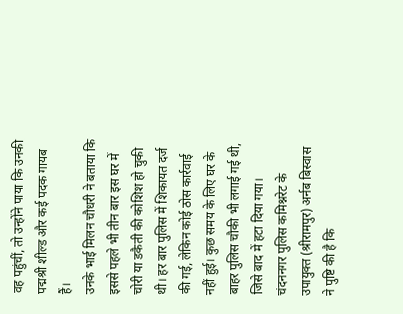वह पहुंचीं, तो उन्होंने पाया कि उनकी पद्मश्री शील्ड और कई पदक गायब हैं।
उनके भाई मिलन चौधरी ने बताया कि इससे पहले भी तीन बार इस घर में चोरी या डकैती की कोशिश हो चुकी थी। हर बार पुलिस में शिकायत दर्ज की गई, लेकिन कोई ठोस कार्रवाई नहीं हुई। कुछ समय के लिए घर के बाहर पुलिस चौकी भी लगाई गई थी, जिसे बाद में हटा दिया गया।
चंदननगर पुलिस कमिश्नरेट के उपायुक्त (श्रीरामपुर) अर्नब बिस्वास ने पुष्टि की है कि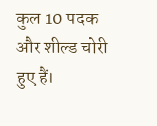कुल 10 पदक और शील्ड चोरी हुए हैं।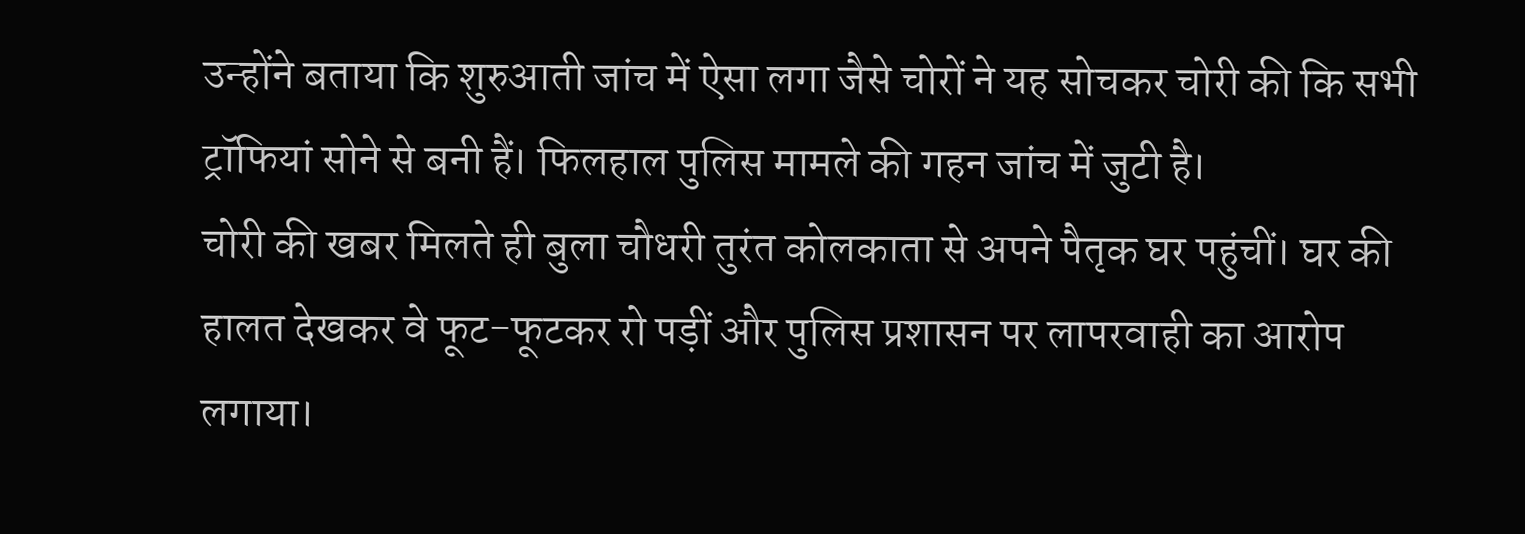उन्होंने बताया कि शुरुआती जांच में ऐसा लगा जैसे चोरों ने यह सोचकर चोरी की कि सभी ट्रॉफियां सोने से बनी हैं। फिलहाल पुलिस मामले की गहन जांच में जुटी है।
चोरी की खबर मिलते ही बुला चौधरी तुरंत कोलकाता से अपने पैतृक घर पहुंचीं। घर की हालत देखकर वे फूट-फूटकर रो पड़ीं और पुलिस प्रशासन पर लापरवाही का आरोप लगाया।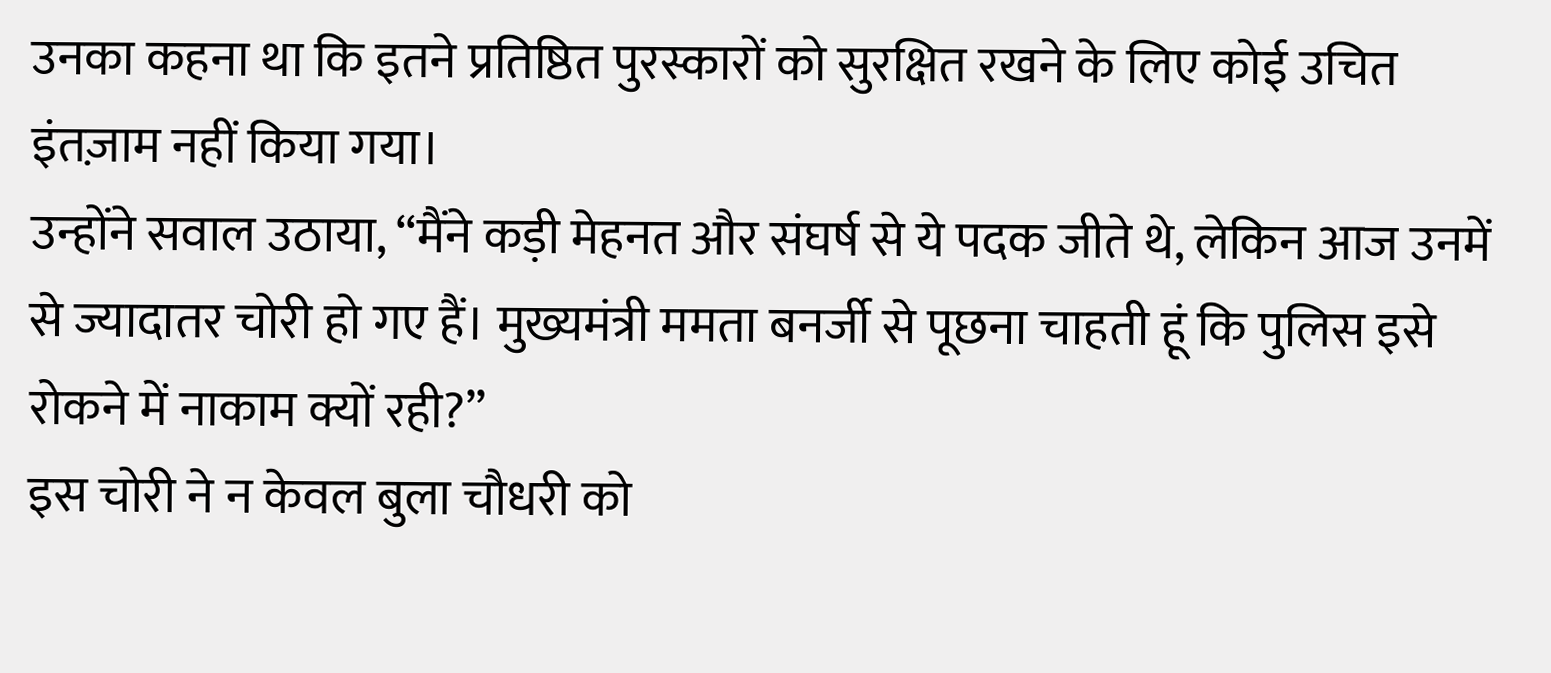उनका कहना था कि इतने प्रतिष्ठित पुरस्कारों को सुरक्षित रखने के लिए कोई उचित इंतज़ाम नहीं किया गया।
उन्होंने सवाल उठाया, “मैंने कड़ी मेहनत और संघर्ष से ये पदक जीते थे, लेकिन आज उनमें से ज्यादातर चोरी हो गए हैं। मुख्यमंत्री ममता बनर्जी से पूछना चाहती हूं कि पुलिस इसे रोकने में नाकाम क्यों रही?”
इस चोरी ने न केवल बुला चौधरी को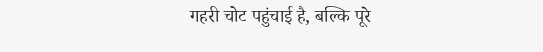गहरी चोट पहुंचाई है, बल्कि पूरे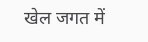खेल जगत में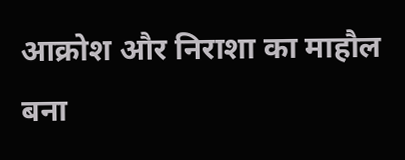आक्रोश और निराशा का माहौल बना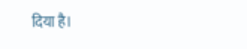दिया है।